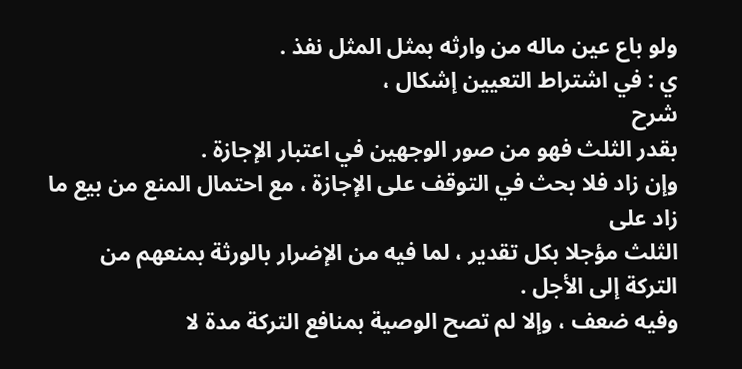ولو باع عين ماله من وارثه بمثل المثل نفذ .
ي : في اشتراط التعيين إشكال ،
شرح
بقدر الثلث فهو من صور الوجهين في اعتبار الإجازة .
وإن زاد فلا بحث في التوقف على الإجازة ، مع احتمال المنع من بيع ما زاد على
الثلث مؤجلا بكل تقدير ، لما فيه من الإضرار بالورثة بمنعهم من التركة إلى الأجل .
وفيه ضعف ، وإلا لم تصح الوصية بمنافع التركة مدة لا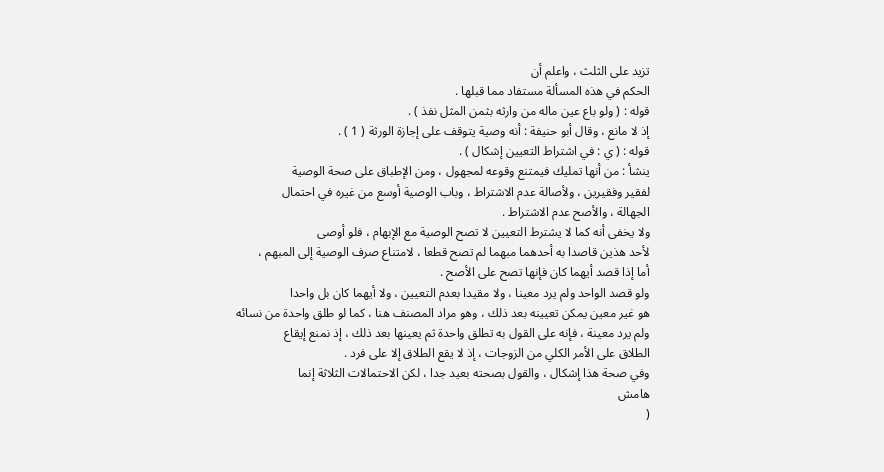تزيد على الثلث ، واعلم أن
الحكم في هذه المسألة مستفاد مما قبلها .
قوله : ( ولو باع عين ماله من وارثه بثمن المثل نفذ ) .
إذ لا مانع ، وقال أبو حنيفة : أنه وصية يتوقف على إجازة الورثة ( 1 ) .
قوله : ( ي : في اشتراط التعيين إشكال ) .
ينشأ : من أنها تمليك فيمتنع وقوعه لمجهول ، ومن الإطباق على صحة الوصية
لفقير وفقيرين ، ولأصالة عدم الاشتراط ، وباب الوصية أوسع من غيره في احتمال
الجهالة ، والأصح عدم الاشتراط .
ولا يخفى أنه كما لا يشترط التعيين لا تصح الوصية مع الإبهام ، فلو أوصى
لأحد هذين قاصدا به أحدهما مبهما لم تصح قطعا ، لامتناع صرف الوصية إلى المبهم ،
أما إذا قصد أيهما كان فإنها تصح على الأصح .
ولو قصد الواحد ولم يرد معينا ، ولا مقيدا بعدم التعيين ، ولا أيهما كان بل واحدا
هو غير معين يمكن تعيينه بعد ذلك ، وهو مراد المصنف هنا ، كما لو طلق واحدة من نسائه
ولم يرد معينة ، فإنه على القول به تطلق واحدة ثم يعينها بعد ذلك ، إذ نمنع إيقاع
الطلاق على الأمر الكلي من الزوجات ، إذ لا يقع الطلاق إلا على فرد .
وفي صحة هذا إشكال ، والقول بصحته بعيد جدا ، لكن الاحتمالات الثلاثة إنما
هامش
(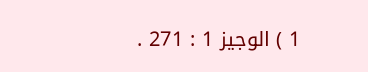1 ) الوجيز 1 : 271 .